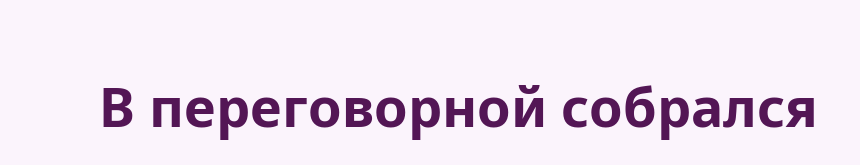В переговорной собрался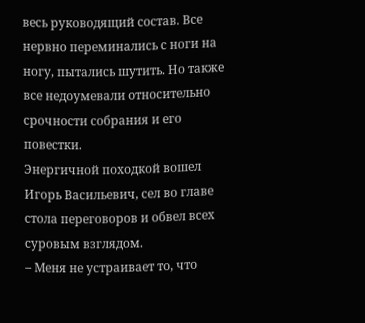весь руководящий состав. Все нервно переминались с ноги на ногу, пытались шутить. Но также все недоумевали относительно срочности собрания и его повестки.
Энергичной походкой вошел Игорь Васильевич, сел во главе стола переговоров и обвел всех суровым взглядом.
– Меня не устраивает то, что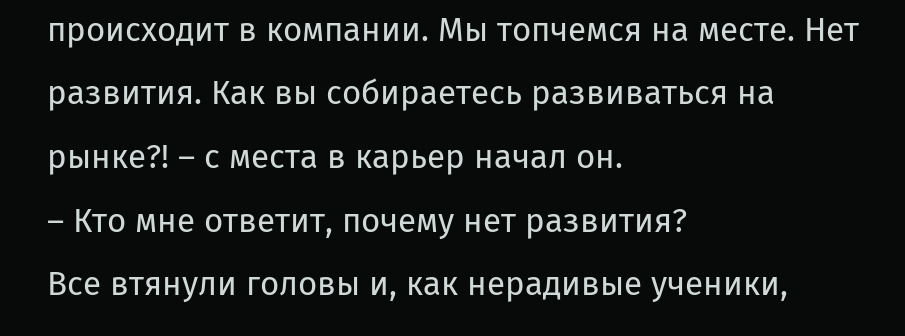происходит в компании. Мы топчемся на месте. Нет развития. Как вы собираетесь развиваться на рынке?! – с места в карьер начал он.
– Кто мне ответит, почему нет развития?
Все втянули головы и, как нерадивые ученики,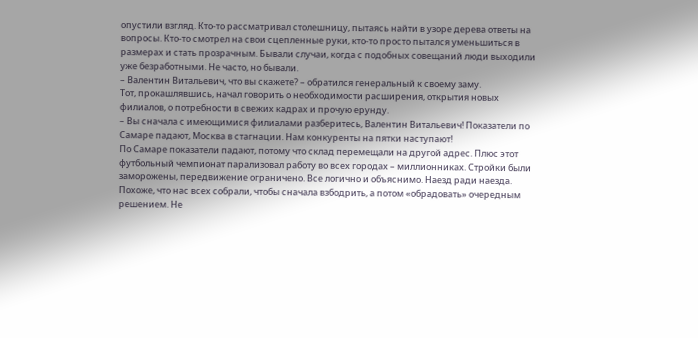опустили взгляд. Кто-то рассматривал столешницу, пытаясь найти в узоре дерева ответы на вопросы. Кто-то смотрел на свои сцепленные руки, кто-то просто пытался уменьшиться в размерах и стать прозрачным. Бывали случаи, когда с подобных совещаний люди выходили уже безработными. Не часто, но бывали.
– Валентин Витальевич, что вы скажете? – обратился генеральный к своему заму.
Тот, прокашлявшись, начал говорить о необходимости расширения, открытия новых филиалов, о потребности в свежих кадрах и прочую ерунду.
– Вы сначала с имеющимися филиалами разберитесь, Валентин Витальевич! Показатели по Самаре падают, Москва в стагнации. Нам конкуренты на пятки наступают!
По Самаре показатели падают, потому что склад перемещали на другой адрес. Плюс этот футбольный чемпионат парализовал работу во всех городах – миллионниках. Стройки были заморожены, передвижение ограничено. Все логично и объяснимо. Наезд ради наезда. Похоже, что нас всех собрали, чтобы сначала взбодрить, а потом «обрадовать» очередным решением. Не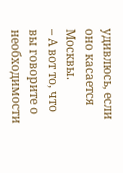удивлюсь, если оно касается Москвы.
– А вот то, что вы говорите о необходимости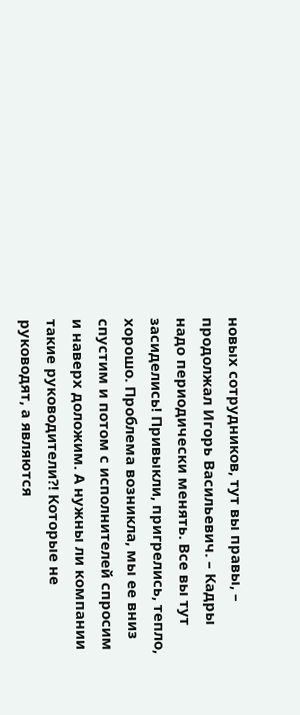новых сотрудников, тут вы правы, – продолжал Игорь Васильевич. – Кадры надо периодически менять. Все вы тут засиделись! Привыкли, пригрелись, тепло, хорошо. Проблема возникла, мы ее вниз спустим и потом с исполнителей спросим и наверх доложим. А нужны ли компании такие руководители?! Которые не руководят, а являются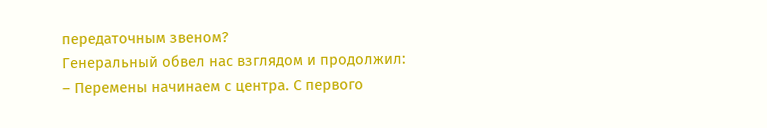передаточным звеном?
Генеральный обвел нас взглядом и продолжил:
– Перемены начинаем с центра. С первого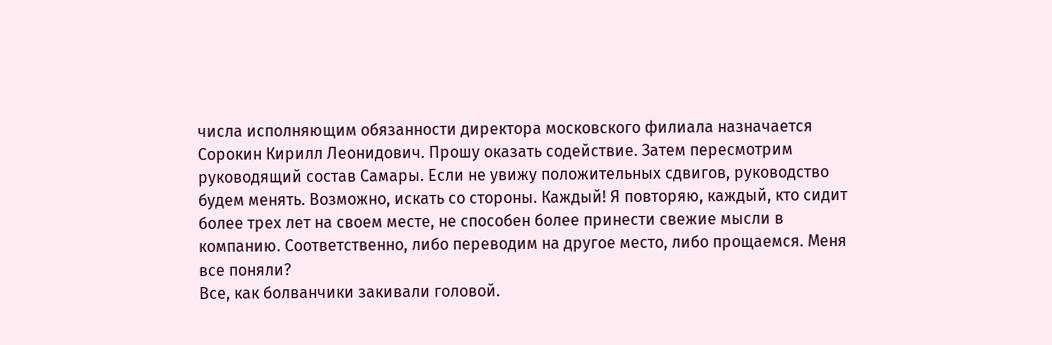числа исполняющим обязанности директора московского филиала назначается Сорокин Кирилл Леонидович. Прошу оказать содействие. Затем пересмотрим руководящий состав Самары. Если не увижу положительных сдвигов, руководство будем менять. Возможно, искать со стороны. Каждый! Я повторяю, каждый, кто сидит более трех лет на своем месте, не способен более принести свежие мысли в компанию. Соответственно, либо переводим на другое место, либо прощаемся. Меня все поняли?
Все, как болванчики закивали головой.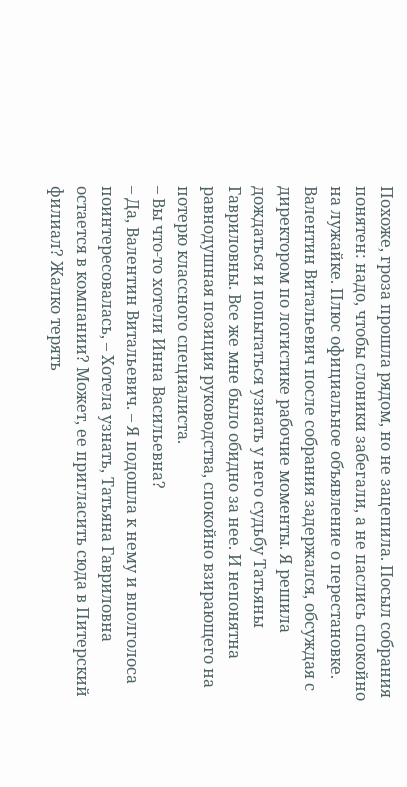Похоже, гроза прошла рядом, но не зацепила. Посыл собрания понятен: надо, чтобы слоники забегали, а не паслись спокойно на лужайке. Плюс официальное объявление о перестановке.
Валентин Витальевич после собрания задержался, обсуждая с директором по логистике рабочие моменты. Я решила дождаться и попытаться узнать у него судьбу Татьяны Гавриловны. Все же мне было обидно за нее. И непонятна равнодушная позиция руководства, спокойно взирающего на потерю классного специалиста.
– Вы что-то хотели Инна Васильевна?
– Да, Валентин Витальевич. – Я подошла к нему и вполголоса поинтересовалась, – Хотела узнать, Татьяна Гавриловна остается в компании? Может, ее пригласить сюда в Питерский филиал? Жалко терять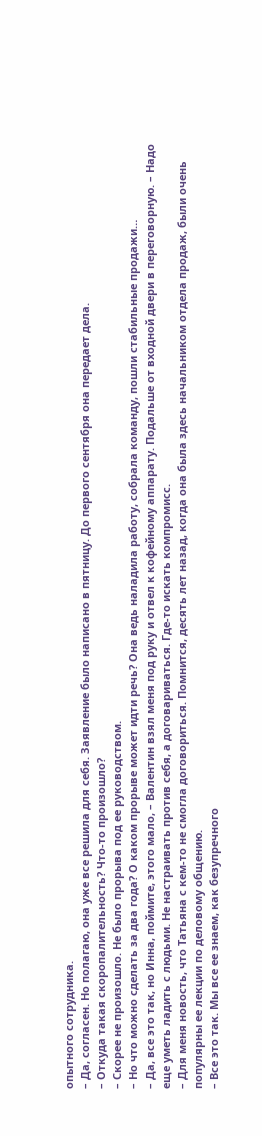опытного сотрудника.
– Да, согласен. Но полагаю, она уже все решила для себя. Заявление было написано в пятницу. До первого сентября она передает дела.
– Откуда такая скоропалительность? Что-то произошло?
– Скорее не произошло. Не было прорыва под ее руководством.
– Но что можно сделать за два года? О каком прорыве может идти речь? Она ведь наладила работу, собрала команду, пошли стабильные продажи…
– Да, все это так, но Инна, поймите, этого мало, – Валентин взял меня под руку и отвел к кофейному аппарату. Подальше от входной двери в переговорную. – Надо еще уметь ладить с людьми. Не настраивать против себя, а договариваться. Где-то искать компромисс.
– Для меня новость, что Татьяна с кем-то не смогла договориться. Помнится, десять лет назад, когда она была здесь начальником отдела продаж, были очень популярны ее лекции по деловому общению.
– Все это так. Мы все ее знаем, как безупречного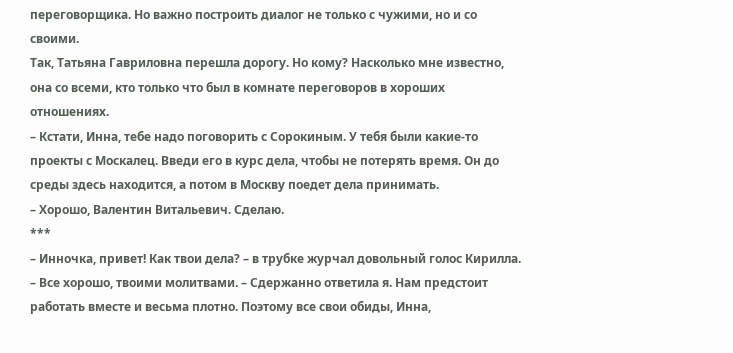переговорщика. Но важно построить диалог не только с чужими, но и со своими.
Так, Татьяна Гавриловна перешла дорогу. Но кому? Насколько мне известно, она со всеми, кто только что был в комнате переговоров в хороших отношениях.
– Кстати, Инна, тебе надо поговорить с Сорокиным. У тебя были какие-то проекты с Москалец. Введи его в курс дела, чтобы не потерять время. Он до среды здесь находится, а потом в Москву поедет дела принимать.
– Хорошо, Валентин Витальевич. Сделаю.
***
– Инночка, привет! Как твои дела? – в трубке журчал довольный голос Кирилла.
– Все хорошо, твоими молитвами. – Сдержанно ответила я. Нам предстоит работать вместе и весьма плотно. Поэтому все свои обиды, Инна,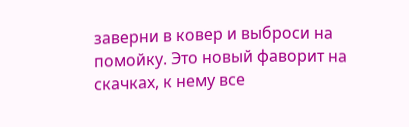заверни в ковер и выброси на помойку. Это новый фаворит на скачках, к нему все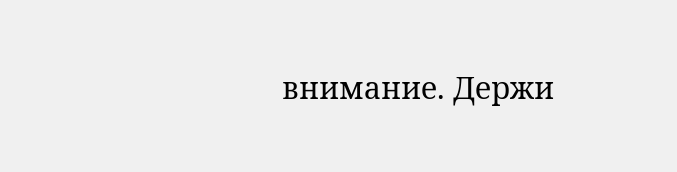внимание. Держи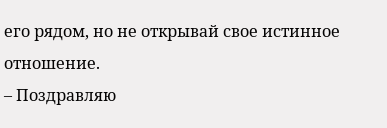его рядом, но не открывай свое истинное отношение.
– Поздравляю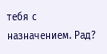тебя с назначением. Рад?